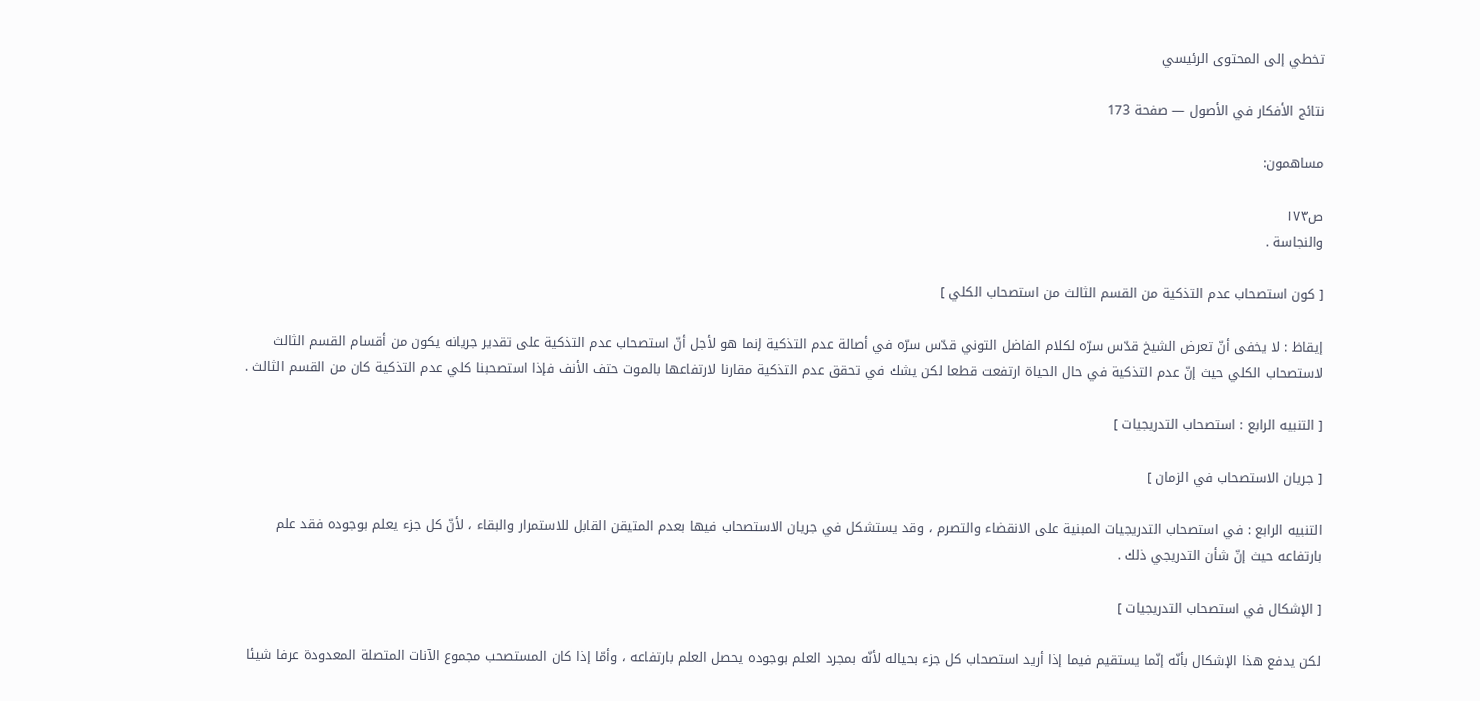تخطي إلى المحتوى الرئيسي

نتائج الأفكار في الأصول — صفحة 173

مساهمون:

ص١٧٣
والنجاسة .

[ كون استصحاب عدم التذكية من القسم الثالث من استصحاب الكلي ]

إيقاظ : لا يخفى أنّ تعرض الشيخ قدّس سرّه لكلام الفاضل التوني قدّس سرّه في أصالة عدم التذكية إنما هو لأجل أنّ استصحاب عدم التذكية على تقدير جريانه يكون من أقسام القسم الثالث لاستصحاب الكلي حيث إنّ عدم التذكية في حال الحياة ارتفعت قطعا لكن يشك في تحقق عدم التذكية مقارنا لارتفاعها بالموت حتف الأنف فإذا استصحبنا كلي عدم التذكية كان من القسم الثالث .

[ التنبيه الرابع : استصحاب التدريجيات ]

[ جريان الاستصحاب في الزمان ]

التنبيه الرابع : في استصحاب التدريجيات المبنية على الانقضاء والتصرم ، وقد يستشكل في جريان الاستصحاب فيها بعدم المتيقن القابل للاستمرار والبقاء ، لأنّ كل جزء يعلم بوجوده فقد علم بارتفاعه حيث إنّ شأن التدريجي ذلك .

[ الإشكال في استصحاب التدريجيات ]

لكن يدفع هذا الإشكال بأنّه إنّما يستقيم فيما إذا أريد استصحاب كل جزء بحياله لأنّه بمجرد العلم بوجوده يحصل العلم بارتفاعه ، وأمّا إذا كان المستصحب مجموع الآنات المتصلة المعدودة عرفا شيئا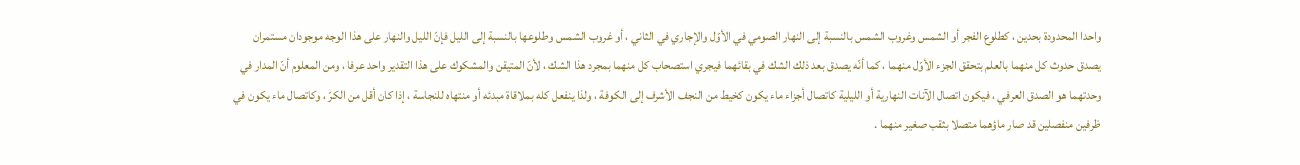واحدا المحدودة بحدين ، كطلوع الفجر أو الشمس وغروب الشمس بالنسبة إلى النهار الصومي في الأوّل والإجاري في الثاني ، أو غروب الشمس وطلوعها بالنسبة إلى الليل فإنّ الليل والنهار على هذا الوجه موجودان مستمران يصدق حدوث كل منهما بالعلم بتحقق الجزء الأوّل منهما ، كما أنّه يصدق بعد ذلك الشك في بقائهما فيجري استصحاب كل منهما بمجرد هذا الشك ، لأنّ المتيقن والمشكوك على هذا التقدير واحد عرفا ، ومن المعلوم أنّ المدار في وحدتهما هو الصدق العرفي ، فيكون اتصال الآنات النهارية أو الليلية كاتصال أجزاء ماء يكون كخيط من النجف الأشرف إلى الكوفة ، ولذا ينفعل كله بملاقاة مبدئه أو منتهاه للنجاسة ، إذا كان أقل من الكرّ ، وكاتصال ماء يكون في ظرفين منفصلين قد صار ماؤهما متصلا بثقب صغير منهما .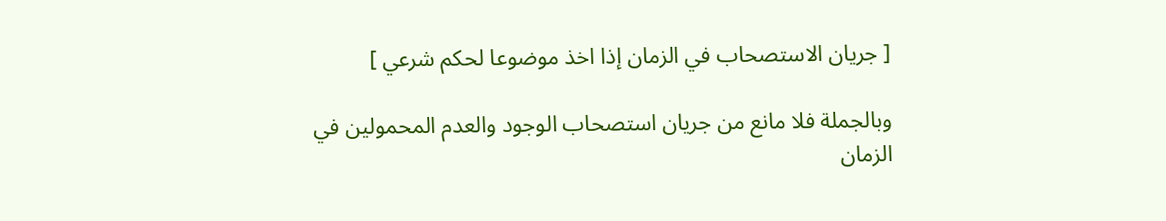[ جريان الاستصحاب في الزمان إذا اخذ موضوعا لحكم شرعي ]

وبالجملة فلا مانع من جريان استصحاب الوجود والعدم المحمولين في الزمان